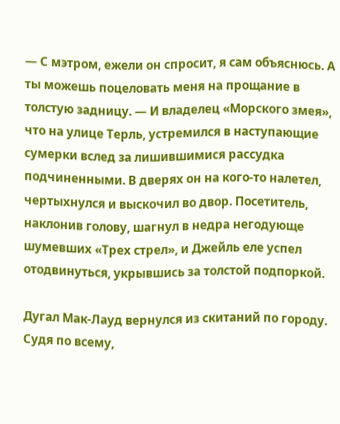— С мэтром, ежели он спросит, я сам объяснюсь. А ты можешь поцеловать меня на прощание в толстую задницу. — И владелец «Морского змея», что на улице Терль, устремился в наступающие сумерки вслед за лишившимися рассудка подчиненными. В дверях он на кого-то налетел, чертыхнулся и выскочил во двор. Посетитель, наклонив голову, шагнул в недра негодующе шумевших «Трех стрел», и Джейль еле успел отодвинуться, укрывшись за толстой подпоркой.

Дугал Мак-Лауд вернулся из скитаний по городу. Судя по всему,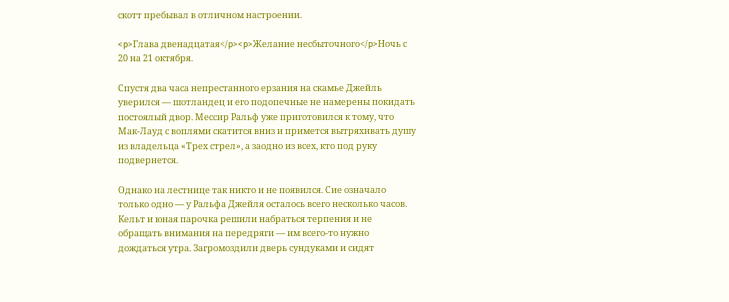скотт пребывал в отличном настроении.

<p>Глава двенадцатая</p><p>Желание несбыточного</p>Ночь с 20 на 21 октября.

Спустя два часа непрестанного ерзания на скамье Джейль уверился — шотландец и его подопечные не намерены покидать постоялый двор. Мессир Ральф уже приготовился к тому, что Мак-Лауд с воплями скатится вниз и примется вытряхивать душу из владельца «Трех стрел», а заодно из всех, кто под руку подвернется.

Однако на лестнице так никто и не появился. Сие означало только одно — у Ральфа Джейля осталось всего несколько часов. Кельт и юная парочка решили набраться терпения и не обращать внимания на передряги — им всего-то нужно дождаться утра. Загромоздили дверь сундуками и сидят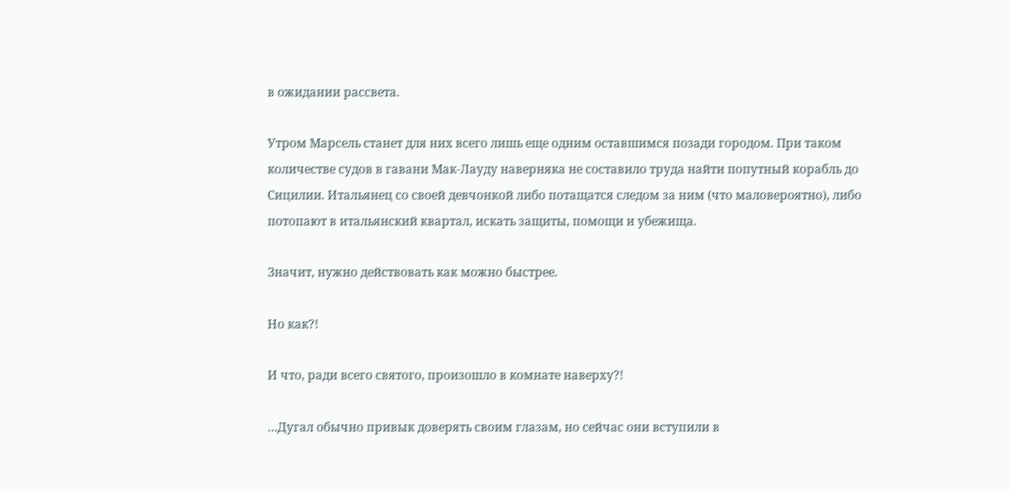в ожидании рассвета.

Утром Марсель станет для них всего лишь еще одним оставшимся позади городом. При таком количестве судов в гавани Мак-Лауду наверняка не составило труда найти попутный корабль до Сицилии. Итальянец со своей девчонкой либо потащатся следом за ним (что маловероятно), либо потопают в итальянский квартал, искать защиты, помощи и убежища.

Значит, нужно действовать как можно быстрее.

Но как?!

И что, ради всего святого, произошло в комнате наверху?!

…Дугал обычно привык доверять своим глазам, но сейчас они вступили в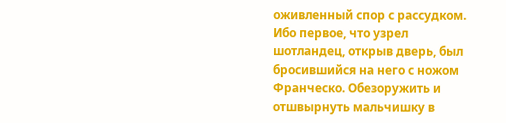оживленный спор с рассудком. Ибо первое, что узрел шотландец, открыв дверь, был бросившийся на него с ножом Франческо. Обезоружить и отшвырнуть мальчишку в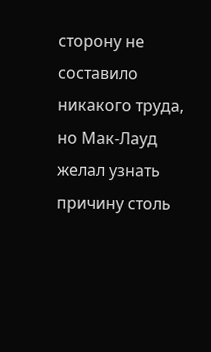сторону не составило никакого труда, но Мак-Лауд желал узнать причину столь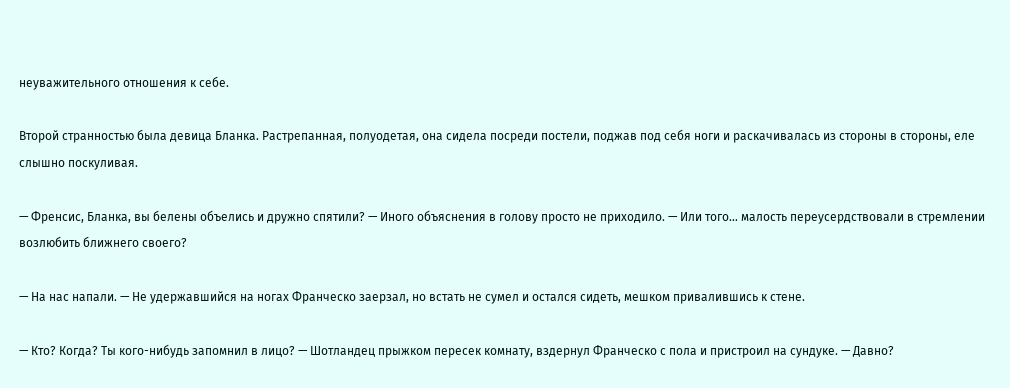неуважительного отношения к себе.

Второй странностью была девица Бланка. Растрепанная, полуодетая, она сидела посреди постели, поджав под себя ноги и раскачивалась из стороны в стороны, еле слышно поскуливая.

— Френсис, Бланка, вы белены объелись и дружно спятили? — Иного объяснения в голову просто не приходило. — Или того… малость переусердствовали в стремлении возлюбить ближнего своего?

— На нас напали. — Не удержавшийся на ногах Франческо заерзал, но встать не сумел и остался сидеть, мешком привалившись к стене.

— Кто? Когда? Ты кого-нибудь запомнил в лицо? — Шотландец прыжком пересек комнату, вздернул Франческо с пола и пристроил на сундуке. — Давно?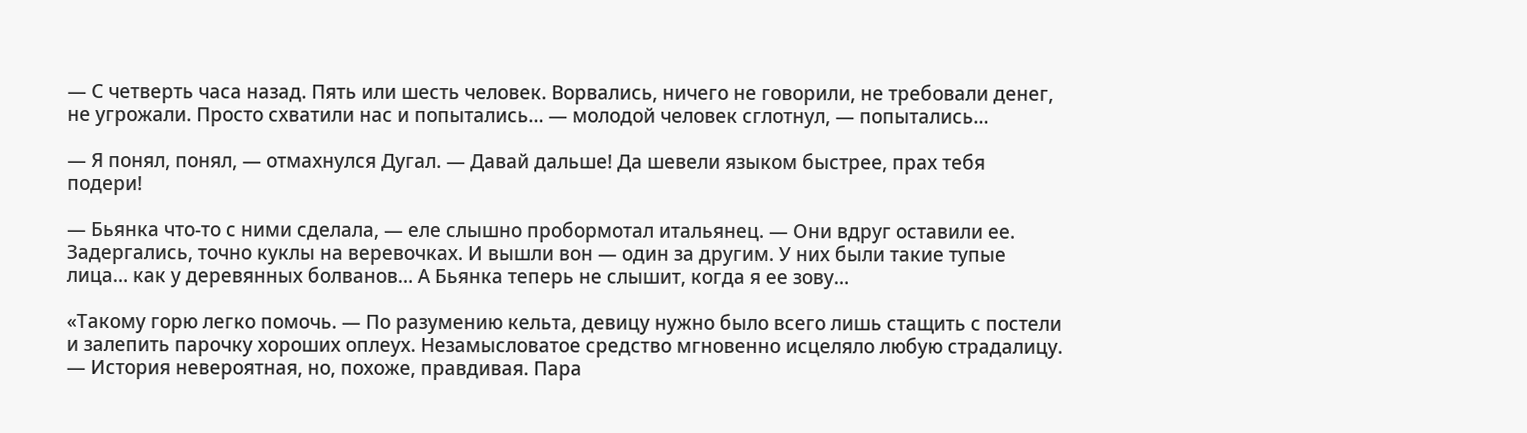— С четверть часа назад. Пять или шесть человек. Ворвались, ничего не говорили, не требовали денег, не угрожали. Просто схватили нас и попытались… — молодой человек сглотнул, — попытались…

— Я понял, понял, — отмахнулся Дугал. — Давай дальше! Да шевели языком быстрее, прах тебя подери!

— Бьянка что-то с ними сделала, — еле слышно пробормотал итальянец. — Они вдруг оставили ее. Задергались, точно куклы на веревочках. И вышли вон — один за другим. У них были такие тупые лица… как у деревянных болванов… А Бьянка теперь не слышит, когда я ее зову…

«Такому горю легко помочь. — По разумению кельта, девицу нужно было всего лишь стащить с постели и залепить парочку хороших оплеух. Незамысловатое средство мгновенно исцеляло любую страдалицу. — История невероятная, но, похоже, правдивая. Пара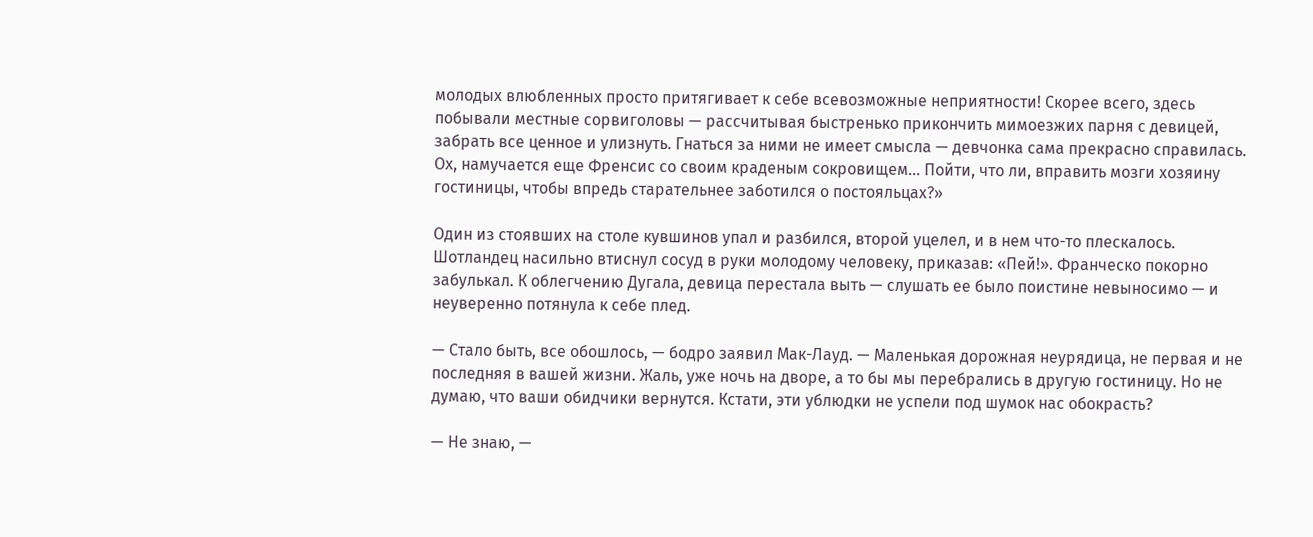молодых влюбленных просто притягивает к себе всевозможные неприятности! Скорее всего, здесь побывали местные сорвиголовы — рассчитывая быстренько прикончить мимоезжих парня с девицей, забрать все ценное и улизнуть. Гнаться за ними не имеет смысла — девчонка сама прекрасно справилась. Ох, намучается еще Френсис со своим краденым сокровищем… Пойти, что ли, вправить мозги хозяину гостиницы, чтобы впредь старательнее заботился о постояльцах?»

Один из стоявших на столе кувшинов упал и разбился, второй уцелел, и в нем что-то плескалось. Шотландец насильно втиснул сосуд в руки молодому человеку, приказав: «Пей!». Франческо покорно забулькал. К облегчению Дугала, девица перестала выть — слушать ее было поистине невыносимо — и неуверенно потянула к себе плед.

— Стало быть, все обошлось, — бодро заявил Мак-Лауд. — Маленькая дорожная неурядица, не первая и не последняя в вашей жизни. Жаль, уже ночь на дворе, а то бы мы перебрались в другую гостиницу. Но не думаю, что ваши обидчики вернутся. Кстати, эти ублюдки не успели под шумок нас обокрасть?

— Не знаю, —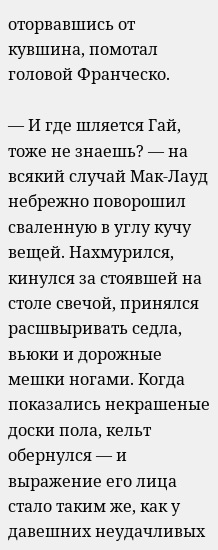оторвавшись от кувшина, помотал головой Франческо.

— И где шляется Гай, тоже не знаешь? — на всякий случай Мак-Лауд небрежно поворошил сваленную в углу кучу вещей. Нахмурился, кинулся за стоявшей на столе свечой, принялся расшвыривать седла, вьюки и дорожные мешки ногами. Когда показались некрашеные доски пола, кельт обернулся — и выражение его лица стало таким же, как у давешних неудачливых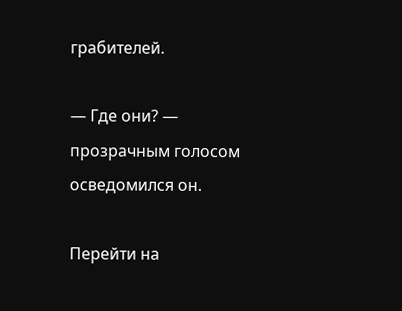грабителей.

— Где они? — прозрачным голосом осведомился он.

Перейти на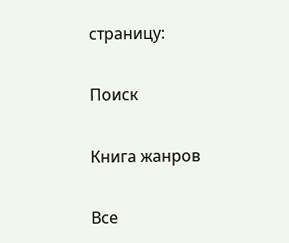страницу:

Поиск

Книга жанров

Все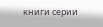книги серии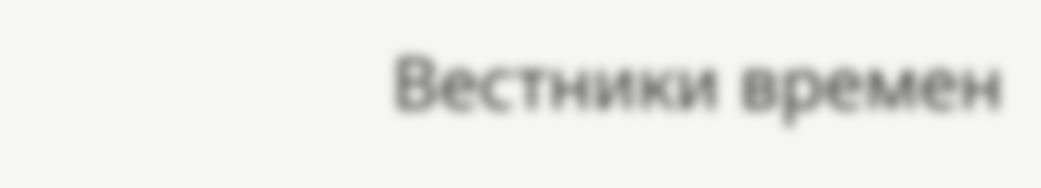Вестники времен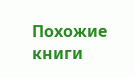Похожие книги